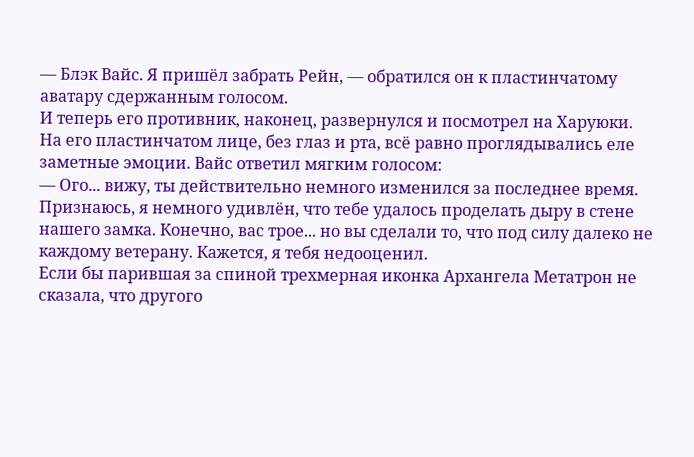— Блэк Вайс. Я пришёл забрать Рейн, — обратился он к пластинчатому аватару сдержанным голосом.
И теперь его противник, наконец, развернулся и посмотрел на Харуюки. На его пластинчатом лице, без глаз и рта, всё равно проглядывались еле заметные эмоции. Вайс ответил мягким голосом:
— Ого... вижу, ты действительно немного изменился за последнее время. Признаюсь, я немного удивлён, что тебе удалось проделать дыру в стене нашего замка. Конечно, вас трое... но вы сделали то, что под силу далеко не каждому ветерану. Кажется, я тебя недооценил.
Если бы парившая за спиной трехмерная иконка Архангела Метатрон не сказала, что другого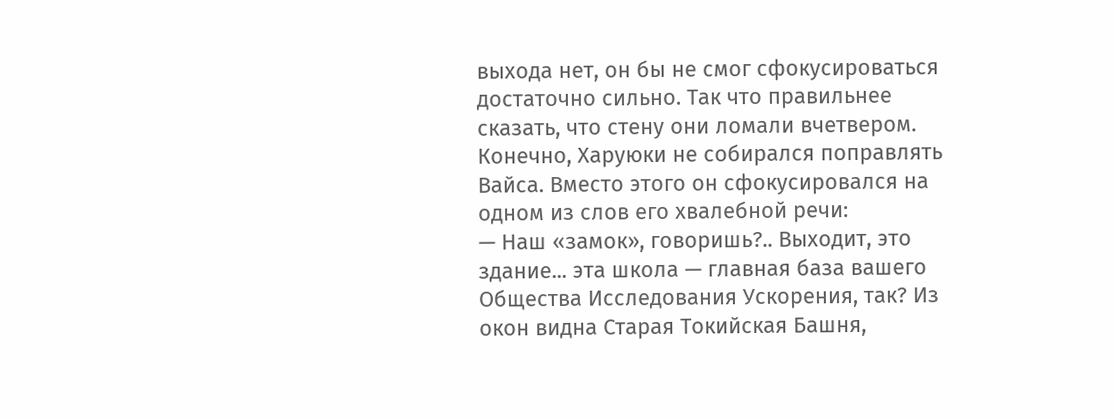выхода нет, он бы не смог сфокусироваться достаточно сильно. Так что правильнее сказать, что стену они ломали вчетвером. Конечно, Харуюки не собирался поправлять Вайса. Вместо этого он сфокусировался на одном из слов его хвалебной речи:
— Наш «замок», говоришь?.. Выходит, это здание... эта школа — главная база вашего Общества Исследования Ускорения, так? Из окон видна Старая Токийская Башня,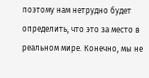поэтому нам нетрудно будет определить, что это за место в реальном мире. Конечно, мы не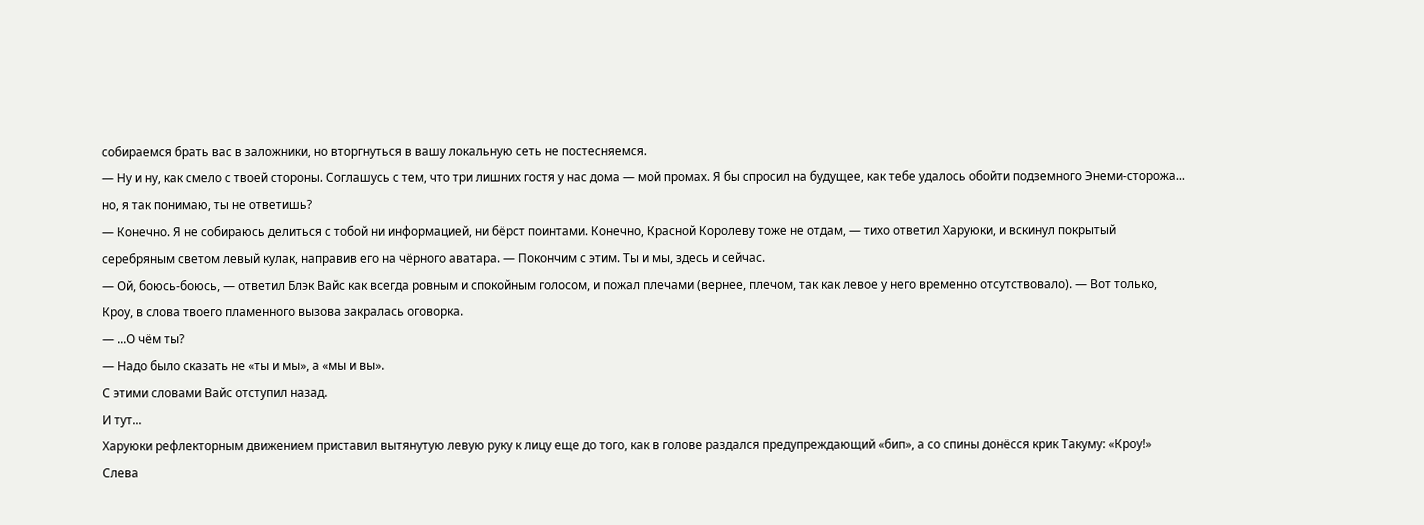собираемся брать вас в заложники, но вторгнуться в вашу локальную сеть не постесняемся.
— Ну и ну, как смело с твоей стороны. Соглашусь с тем, что три лишних гостя у нас дома — мой промах. Я бы спросил на будущее, как тебе удалось обойти подземного Энеми-сторожа... но, я так понимаю, ты не ответишь?
— Конечно. Я не собираюсь делиться с тобой ни информацией, ни бёрст поинтами. Конечно, Красной Королеву тоже не отдам, — тихо ответил Харуюки, и вскинул покрытый серебряным светом левый кулак, направив его на чёрного аватара. — Покончим с этим. Ты и мы, здесь и сейчас.
— Ой, боюсь-боюсь, — ответил Блэк Вайс как всегда ровным и спокойным голосом, и пожал плечами (вернее, плечом, так как левое у него временно отсутствовало). — Вот только, Кроу, в слова твоего пламенного вызова закралась оговорка.
— ...О чём ты?
— Надо было сказать не «ты и мы», а «мы и вы».
С этими словами Вайс отступил назад.
И тут...
Харуюки рефлекторным движением приставил вытянутую левую руку к лицу еще до того, как в голове раздался предупреждающий «бип», а со спины донёсся крик Такуму: «Кроу!»
Слева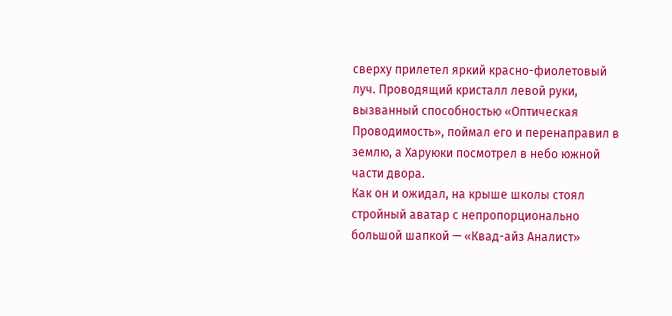сверху прилетел яркий красно-фиолетовый луч. Проводящий кристалл левой руки, вызванный способностью «Оптическая Проводимость», поймал его и перенаправил в землю, а Харуюки посмотрел в небо южной части двора.
Как он и ожидал, на крыше школы стоял стройный аватар с непропорционально большой шапкой — «Квад-айз Аналист»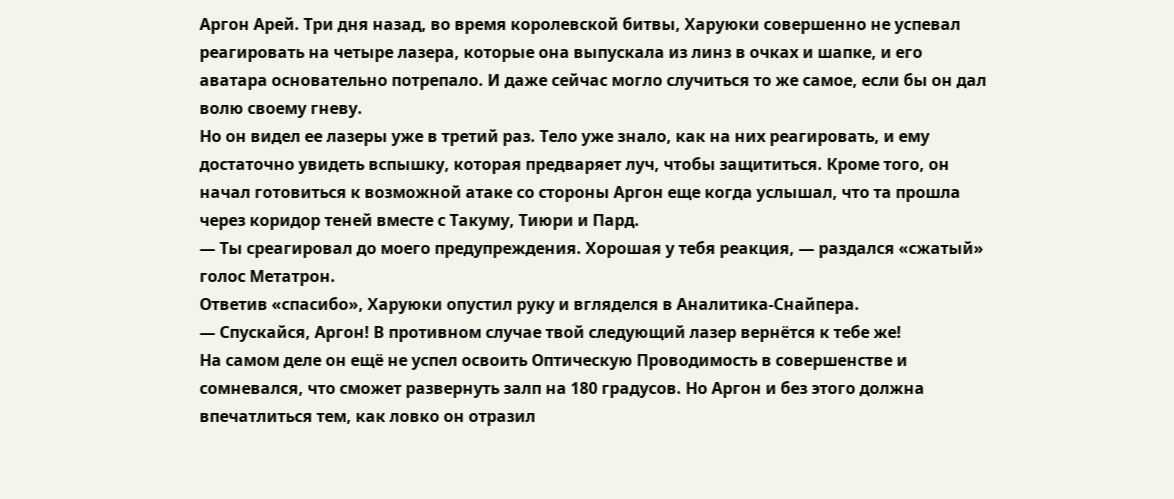Аргон Арей. Три дня назад, во время королевской битвы, Харуюки совершенно не успевал реагировать на четыре лазера, которые она выпускала из линз в очках и шапке, и его аватара основательно потрепало. И даже сейчас могло случиться то же самое, если бы он дал волю своему гневу.
Но он видел ее лазеры уже в третий раз. Тело уже знало, как на них реагировать, и ему достаточно увидеть вспышку, которая предваряет луч, чтобы защититься. Кроме того, он начал готовиться к возможной атаке со стороны Аргон еще когда услышал, что та прошла через коридор теней вместе с Такуму, Тиюри и Пард.
— Ты среагировал до моего предупреждения. Хорошая у тебя реакция, — раздался «сжатый» голос Метатрон.
Ответив «спасибо», Харуюки опустил руку и вгляделся в Аналитика-Снайпера.
— Спускайся, Аргон! В противном случае твой следующий лазер вернётся к тебе же!
На самом деле он ещё не успел освоить Оптическую Проводимость в совершенстве и сомневался, что сможет развернуть залп на 180 градусов. Но Аргон и без этого должна впечатлиться тем, как ловко он отразил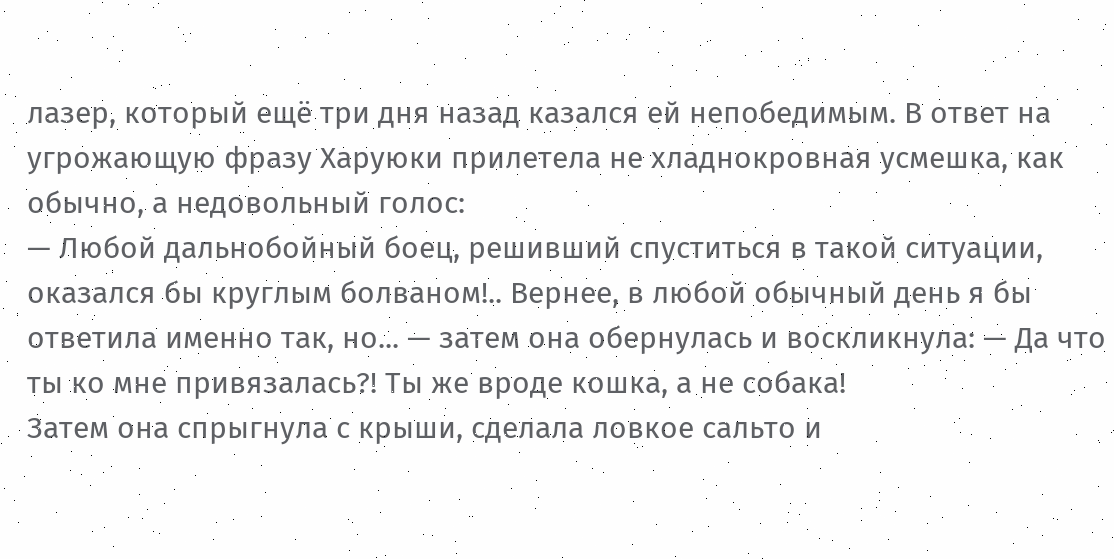лазер, который ещё три дня назад казался ей непобедимым. В ответ на угрожающую фразу Харуюки прилетела не хладнокровная усмешка, как обычно, а недовольный голос:
— Любой дальнобойный боец, решивший спуститься в такой ситуации, оказался бы круглым болваном!.. Вернее, в любой обычный день я бы ответила именно так, но... — затем она обернулась и воскликнула: — Да что ты ко мне привязалась?! Ты же вроде кошка, а не собака!
Затем она спрыгнула с крыши, сделала ловкое сальто и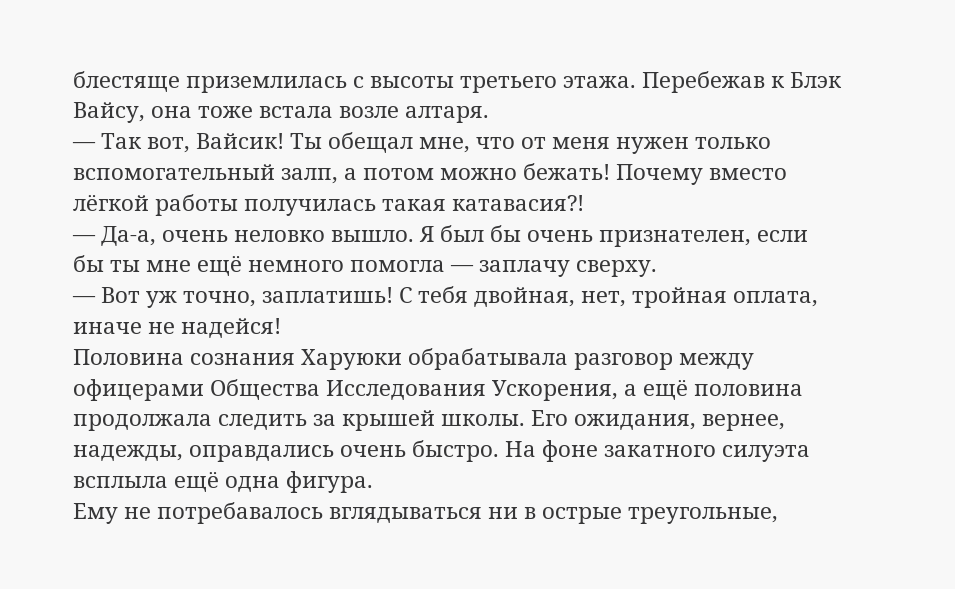блестяще приземлилась с высоты третьего этажа. Перебежав к Блэк Вайсу, она тоже встала возле алтаря.
— Так вот, Вайсик! Ты обещал мне, что от меня нужен только вспомогательный залп, а потом можно бежать! Почему вместо лёгкой работы получилась такая катавасия?!
— Да-а, очень неловко вышло. Я был бы очень признателен, если бы ты мне ещё немного помогла — заплачу сверху.
— Вот уж точно, заплатишь! С тебя двойная, нет, тройная оплата, иначе не надейся!
Половина сознания Харуюки обрабатывала разговор между офицерами Общества Исследования Ускорения, а ещё половина продолжала следить за крышей школы. Его ожидания, вернее, надежды, оправдались очень быстро. На фоне закатного силуэта всплыла ещё одна фигура.
Ему не потребавалось вглядываться ни в острые треугольные,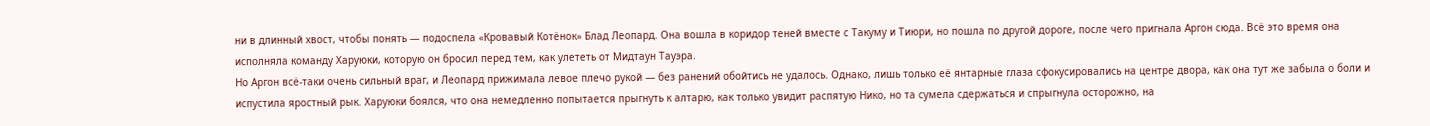ни в длинный хвост, чтобы понять — подоспела «Кровавый Котёнок» Блад Леопард. Она вошла в коридор теней вместе с Такуму и Тиюри, но пошла по другой дороге, после чего пригнала Аргон сюда. Всё это время она исполняла команду Харуюки, которую он бросил перед тем, как улететь от Мидтаун Тауэра.
Но Аргон всё-таки очень сильный враг, и Леопард прижимала левое плечо рукой — без ранений обойтись не удалось. Однако, лишь только её янтарные глаза сфокусировались на центре двора, как она тут же забыла о боли и испустила яростный рык. Харуюки боялся, что она немедленно попытается прыгнуть к алтарю, как только увидит распятую Нико, но та сумела сдержаться и спрыгнула осторожно, на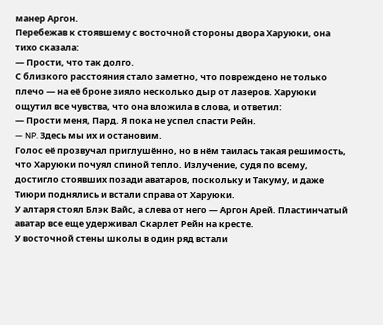манер Аргон.
Перебежав к стоявшему с восточной стороны двора Харуюки, она тихо сказала:
— Прости, что так долго.
С близкого расстояния стало заметно, что повреждено не только плечо — на её броне зияло несколько дыр от лазеров. Харуюки ощутил все чувства, что она вложила в слова, и ответил:
— Прости меня, Пард. Я пока не успел спасти Рейн.
— NP. Здесь мы их и остановим.
Голос её прозвучал приглушённо, но в нём таилась такая решимость, что Харуюки почуял спиной тепло. Излучение, судя по всему, достигло стоявших позади аватаров, поскольку и Такуму, и даже Тиюри поднялись и встали справа от Харуюки.
У алтаря стоял Блэк Вайс, а слева от него — Аргон Арей. Пластинчатый аватар все еще удерживал Скарлет Рейн на кресте.
У восточной стены школы в один ряд встали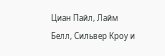Циан Пайл, Лайм Белл, Сильвер Кроу и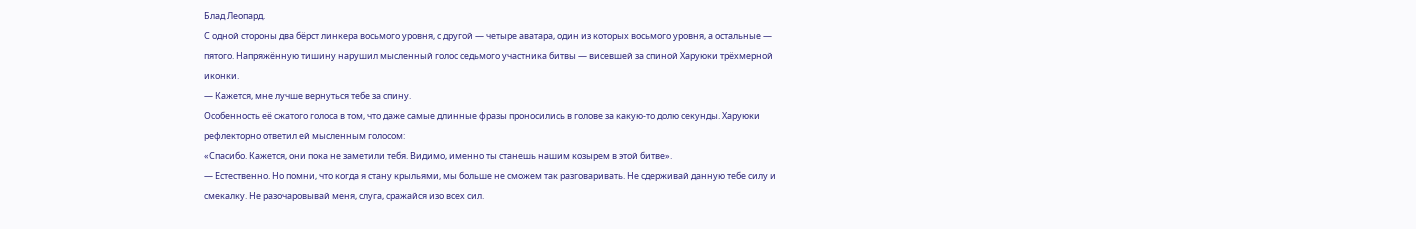Блад Леопард.
С одной стороны два бёрст линкера восьмого уровня, с другой — четыре аватара, один из которых восьмого уровня, а остальные — пятого. Напряжённую тишину нарушил мысленный голос седьмого участника битвы — висевшей за спиной Харуюки трёхмерной иконки.
— Кажется, мне лучше вернуться тебе за спину.
Особенность её сжатого голоса в том, что даже самые длинные фразы проносились в голове за какую-то долю секунды. Харуюки рефлекторно ответил ей мысленным голосом:
«Спасибо. Кажется, они пока не заметили тебя. Видимо, именно ты станешь нашим козырем в этой битве».
— Естественно. Но помни, что когда я стану крыльями, мы больше не сможем так разговаривать. Не сдерживай данную тебе силу и смекалку. Не разочаровывай меня, слуга, сражайся изо всех сил.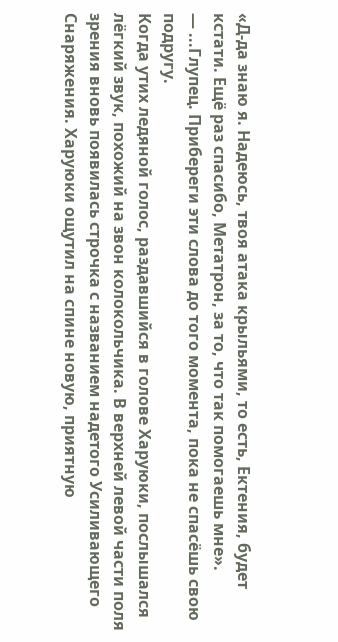«Д-да знаю я. Надеюсь, твоя атака крыльями, то есть, Ектения, будет кстати. Ещё раз спасибо, Метатрон, за то, что так помогаешь мне».
— ...Глупец. Прибереги эти слова до того момента, пока не спасёшь свою подругу.
Когда утих ледяной голос, раздавшийся в голове Харуюки, послышался лёгкий звук, похожий на звон колокольчика. В верхней левой части поля зрения вновь появилась строчка с названием надетого Усиливающего Снаряжения. Харуюки ощутил на спине новую, приятную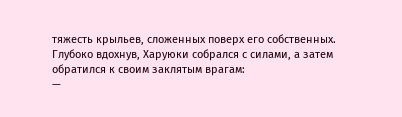тяжесть крыльев, сложенных поверх его собственных.
Глубоко вдохнув, Харуюки собрался с силами, а затем обратился к своим заклятым врагам:
—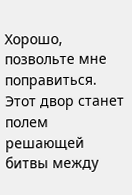Хорошо, позвольте мне поправиться. Этот двор станет полем решающей битвы между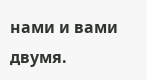нами и вами двумя.